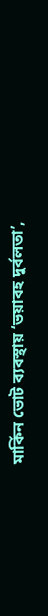মার্কিন ভোট ব্যবস্থায় ‘ভয়াবহ দুর্বলতা’,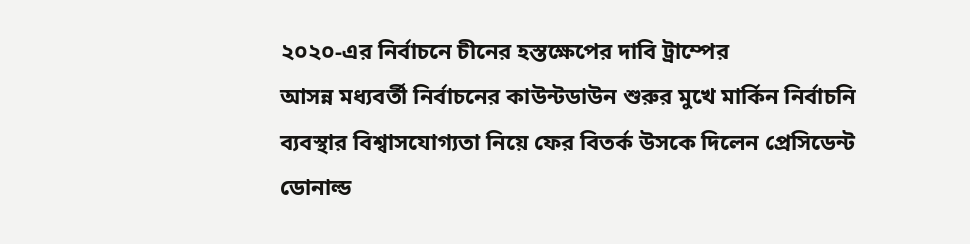২০২০-এর নির্বাচনে চীনের হস্তক্ষেপের দাবি ট্রাম্পের
আসন্ন মধ্যবর্তী নির্বাচনের কাউন্টডাউন শুরুর মুখে মার্কিন নির্বাচনি ব্যবস্থার বিশ্বাসযোগ্যতা নিয়ে ফের বিতর্ক উসকে দিলেন প্রেসিডেন্ট ডোনাল্ড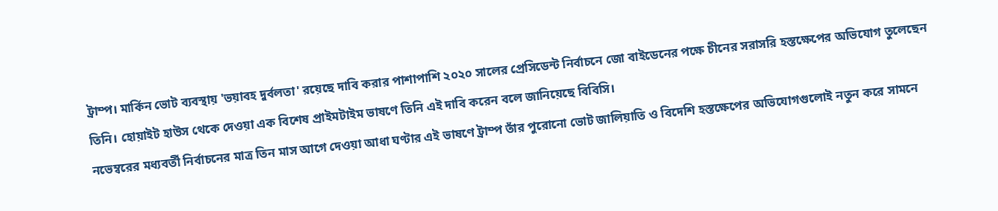ট্রাম্প। মার্কিন ভোট ব্যবস্থায় 'ভয়াবহ দুর্বলতা' রয়েছে দাবি করার পাশাপাশি ২০২০ সালের প্রেসিডেন্ট নির্বাচনে জো বাইডেনের পক্ষে চীনের সরাসরি হস্তক্ষেপের অভিযোগ তুলেছেন তিনি। হোয়াইট হাউস থেকে দেওয়া এক বিশেষ প্রাইমটাইম ভাষণে তিনি এই দাবি করেন বলে জানিয়েছে বিবিসি।
নভেম্বরের মধ্যবর্তী নির্বাচনের মাত্র তিন মাস আগে দেওয়া আধা ঘণ্টার এই ভাষণে ট্রাম্প তাঁর পুরোনো ভোট জালিয়াতি ও বিদেশি হস্তক্ষেপের অভিযোগগুলোই নতুন করে সামনে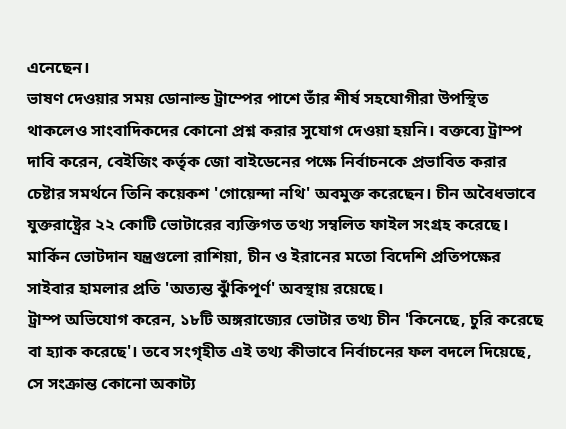এনেছেন।
ভাষণ দেওয়ার সময় ডোনাল্ড ট্রাম্পের পাশে তাঁর শীর্ষ সহযোগীরা উপস্থিত থাকলেও সাংবাদিকদের কোনো প্রশ্ন করার সুযোগ দেওয়া হয়নি। বক্তব্যে ট্রাম্প দাবি করেন, বেইজিং কর্তৃক জো বাইডেনের পক্ষে নির্বাচনকে প্রভাবিত করার চেষ্টার সমর্থনে তিনি কয়েকশ 'গোয়েন্দা নথি' অবমুক্ত করেছেন। চীন অবৈধভাবে যুক্তরাষ্ট্রের ২২ কোটি ভোটারের ব্যক্তিগত তথ্য সম্বলিত ফাইল সংগ্রহ করেছে। মার্কিন ভোটদান যন্ত্রগুলো রাশিয়া, চীন ও ইরানের মতো বিদেশি প্রতিপক্ষের সাইবার হামলার প্রতি 'অত্যন্ত ঝুঁকিপূর্ণ' অবস্থায় রয়েছে।
ট্রাম্প অভিযোগ করেন, ১৮টি অঙ্গরাজ্যের ভোটার তথ্য চীন 'কিনেছে, চুরি করেছে বা হ্যাক করেছে'। তবে সংগৃহীত এই তথ্য কীভাবে নির্বাচনের ফল বদলে দিয়েছে, সে সংক্রান্ত কোনো অকাট্য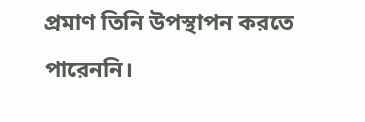প্রমাণ তিনি উপস্থাপন করতে পারেননি।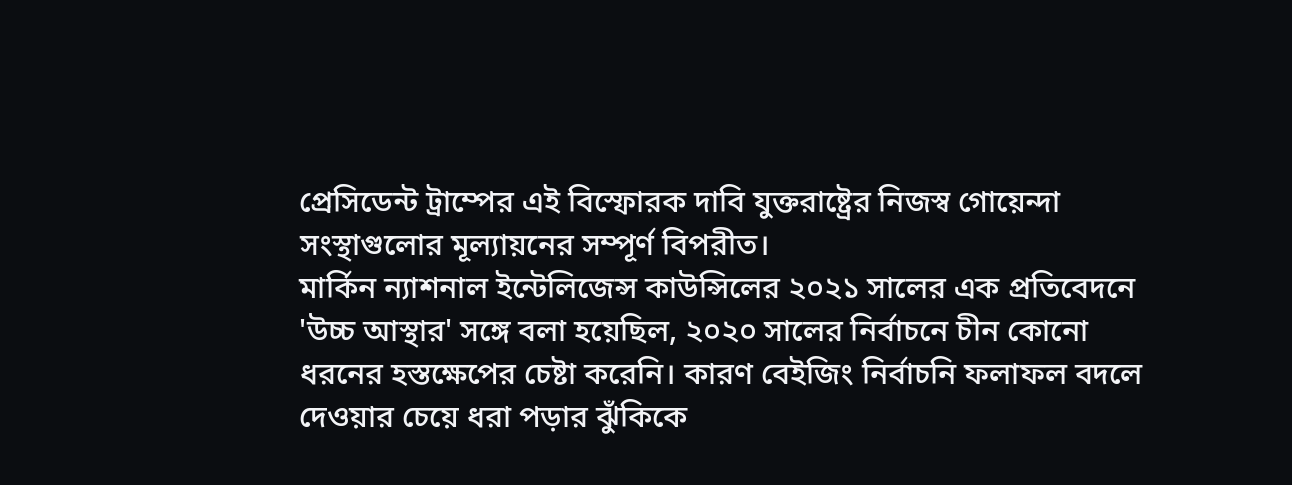প্রেসিডেন্ট ট্রাম্পের এই বিস্ফোরক দাবি যুক্তরাষ্ট্রের নিজস্ব গোয়েন্দা সংস্থাগুলোর মূল্যায়নের সম্পূর্ণ বিপরীত।
মার্কিন ন্যাশনাল ইন্টেলিজেন্স কাউন্সিলের ২০২১ সালের এক প্রতিবেদনে 'উচ্চ আস্থার' সঙ্গে বলা হয়েছিল, ২০২০ সালের নির্বাচনে চীন কোনো ধরনের হস্তক্ষেপের চেষ্টা করেনি। কারণ বেইজিং নির্বাচনি ফলাফল বদলে দেওয়ার চেয়ে ধরা পড়ার ঝুঁকিকে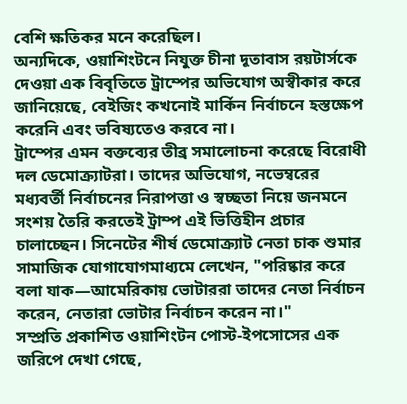বেশি ক্ষতিকর মনে করেছিল।
অন্যদিকে, ওয়াশিংটনে নিযুক্ত চীনা দূতাবাস রয়টার্সকে দেওয়া এক বিবৃতিতে ট্রাম্পের অভিযোগ অস্বীকার করে জানিয়েছে, বেইজিং কখনোই মার্কিন নির্বাচনে হস্তক্ষেপ করেনি এবং ভবিষ্যতেও করবে না।
ট্রাম্পের এমন বক্তব্যের তীব্র সমালোচনা করেছে বিরোধী দল ডেমোক্র্যাটরা। তাদের অভিযোগ, নভেম্বরের মধ্যবর্তী নির্বাচনের নিরাপত্তা ও স্বচ্ছতা নিয়ে জনমনে সংশয় তৈরি করতেই ট্রাম্প এই ভিত্তিহীন প্রচার চালাচ্ছেন। সিনেটের শীর্ষ ডেমোক্র্যাট নেতা চাক শুমার সামাজিক যোগাযোগমাধ্যমে লেখেন, "পরিষ্কার করে বলা যাক—আমেরিকায় ভোটাররা তাদের নেতা নির্বাচন করেন, নেতারা ভোটার নির্বাচন করেন না।"
সম্প্রতি প্রকাশিত ওয়াশিংটন পোস্ট-ইপসোসের এক জরিপে দেখা গেছে,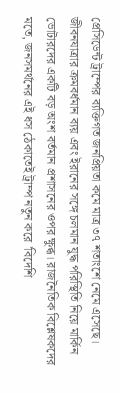প্রেসিডেন্ট ট্রাম্পের ব্যক্তিগত জনপ্রিয়তা কমে মাত্র ৩৭ শতাংশে নেমে এসেছে। জীবনযাত্রার ক্রমবর্ধমান ব্যয় এবং ইরানের সঙ্গে চলমান যুদ্ধ পরিস্থিতি নিয়ে মার্কিন ভোটারদের একটি বড় অংশ বর্তমান প্রশাসনের ওপর ক্ষুব্ধ। রাজনৈতিক বিশ্লেষকদের মতে, জনসমর্থনের এই ধস ঠেকাতেই ট্রাম্প নতুন করে 'বিদেশি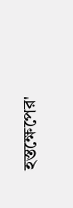হস্তক্ষেপের'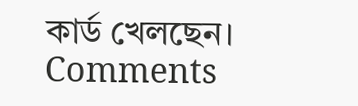কার্ড খেলছেন।
Comments